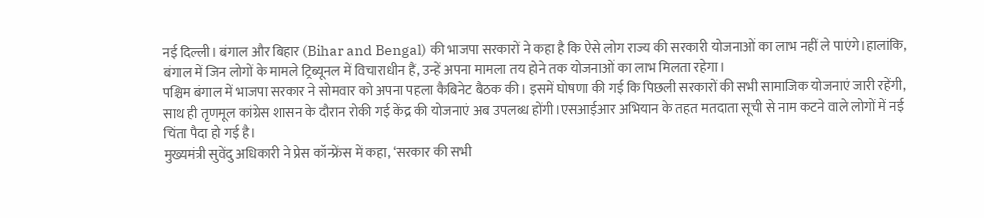नई दिल्ली। बंगाल और बिहार (Bihar and Bengal) की भाजपा सरकारों ने कहा है कि ऐसे लोग राज्य की सरकारी योजनाओं का लाभ नहीं ले पाएंगे।हालांकि, बंगाल में जिन लोगों के मामले ट्रिब्यूनल में विचाराधीन हैं, उन्हें अपना मामला तय होने तक योजनाओं का लाभ मिलता रहेगा।
पश्चिम बंगाल में भाजपा सरकार ने सोमवार को अपना पहला कैबिनेट बैठक की। इसमें घोषणा की गई कि पिछली सरकारों की सभी सामाजिक योजनाएं जारी रहेंगी, साथ ही तृणमूल कांग्रेस शासन के दौरान रोकी गई केंद्र की योजनाएं अब उपलब्ध होंगी।एसआईआर अभियान के तहत मतदाता सूची से नाम कटने वाले लोगों में नई चिंता पैदा हो गई है।
मुख्यमंत्री सुवेंदु अधिकारी ने प्रेस कॉन्फ्रेंस में कहा, ‘सरकार की सभी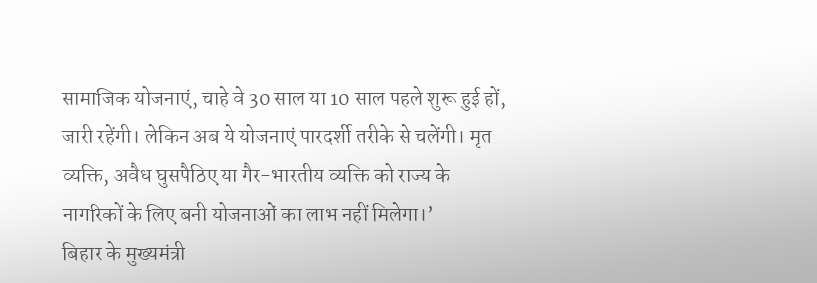सामाजिक योजनाएं, चाहे वे 30 साल या 10 साल पहले शुरू हुई हों, जारी रहेंगी। लेकिन अब ये योजनाएं पारदर्शी तरीके से चलेंगी। मृत व्यक्ति, अवैध घुसपैठिए या गैर-भारतीय व्यक्ति को राज्य के नागरिकों के लिए बनी योजनाओं का लाभ नहीं मिलेगा।’
बिहार के मुख्यमंत्री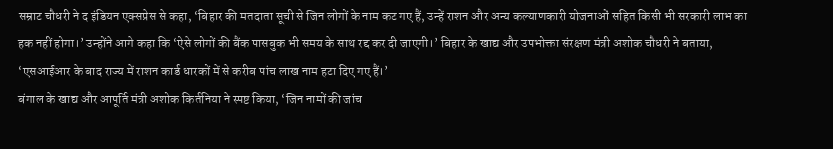सम्राट चौधरी ने द इंडियन एक्सप्रेस से कहा, ‘बिहार की मतदाता सूची से जिन लोगों के नाम कट गए हैं, उन्हें राशन और अन्य कल्याणकारी योजनाओं सहित किसी भी सरकारी लाभ का हक नहीं होगा।’ उन्होंने आगे कहा कि ‘ऐसे लोगों की बैंक पासबुक भी समय के साथ रद्द कर दी जाएगी।’ बिहार के खाद्य और उपभोक्ता संरक्षण मंत्री अशोक चौधरी ने बताया, ‘एसआईआर के बाद राज्य में राशन कार्ड धारकों में से करीब पांच लाख नाम हटा दिए गए हैं।’
बंगाल के खाद्य और आपूर्ति मंत्री अशोक किर्तनिया ने स्पष्ट किया, ‘जिन नामों की जांच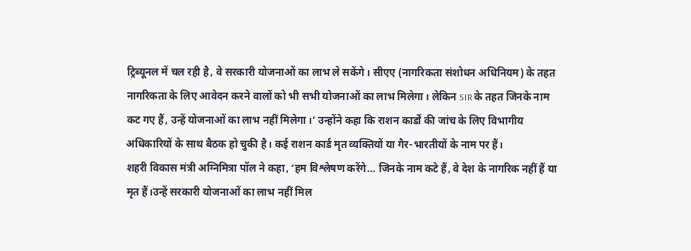ट्रिब्यूनल में चल रही है, वे सरकारी योजनाओं का लाभ ले सकेंगे। सीएए (नागरिकता संशोधन अधिनियम) के तहत नागरिकता के लिए आवेदन करने वालों को भी सभी योजनाओं का लाभ मिलेगा। लेकिन SIR के तहत जिनके नाम कट गए हैं, उन्हें योजनाओं का लाभ नहीं मिलेगा।’ उन्होंने कहा कि राशन कार्डों की जांच के लिए विभागीय अधिकारियों के साथ बैठक हो चुकी है। कई राशन कार्ड मृत व्यक्तियों या गैर-भारतीयों के नाम पर हैं।
शहरी विकास मंत्री अग्निमित्रा पॉल ने कहा, ‘हम विश्लेषण करेंगे… जिनके नाम कटे हैं, वे देश के नागरिक नहीं हैं या मृत हैं।उन्हें सरकारी योजनाओं का लाभ नहीं मिल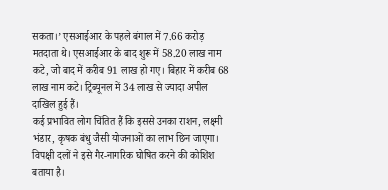सकता।’ एसआईआर के पहले बंगाल में 7.66 करोड़ मतदाता थे। एसआईआर के बाद शुरू में 58.20 लाख नाम कटे, जो बाद में करीब 91 लाख हो गए। बिहार में करीब 68 लाख नाम कटे। ट्रिब्यूनल में 34 लाख से ज्यादा अपील दाखिल हुई हैं।
कई प्रभावित लोग चिंतित हैं कि इससे उनका राशन, लक्ष्मी भंडार, कृषक बंधु जैसी योजनाओं का लाभ छिन जाएगा। विपक्षी दलों ने इसे गैर-नागरिक घोषित करने की कोशिश बताया है।